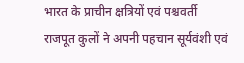भारत के प्राचीन क्षत्रियों एवं पश्चवर्ती राजपूत कुलों ने अपनी पहचान सूर्यवंशी एवं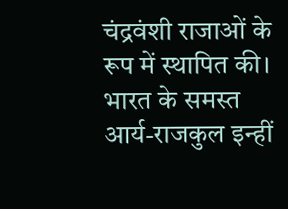चंद्रवंशी राजाओं के रूप में स्थापित की। भारत के समस्त आर्य-राजकुल इन्हीं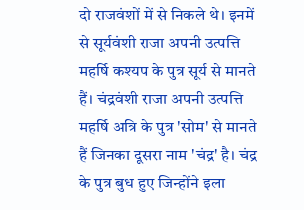दो राजवंशों में से निकले थे। इनमें से सूर्यवंशी राजा अपनी उत्पत्ति महर्षि कश्यप के पुत्र सूर्य से मानते हैं। चंद्रवंशी राजा अपनी उत्पत्ति महर्षि अत्रि के पुत्र 'सोम' से मानते हैं जिनका दूसरा नाम 'चंद्र' है। चंद्र के पुत्र बुध हुए जिन्होंने इला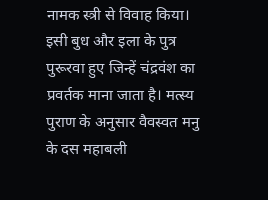नामक स्त्री से विवाह किया। इसी बुध और इला के पुत्र पुरूरवा हुए जिन्हें चंद्रवंश का प्रवर्तक माना जाता है। मत्स्य पुराण के अनुसार वैवस्वत मनु के दस महाबली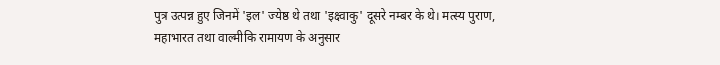पुत्र उत्पन्न हुए जिनमें 'इल' ज्येष्ठ थे तथा 'इक्ष्वाकु' दूसरे नम्बर के थे। मत्स्य पुराण, महाभारत तथा वाल्मीकि रामायण के अनुसार